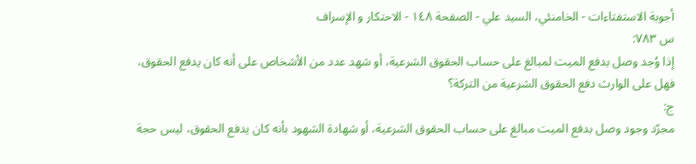أجوبة الاستفتاءات - الخامنئي، السيد علي - الصفحة ١٤٨ - الاحتكار و الإسراف
س ٧٨٣:
إذا وُجد وصل بدفع الميت لمبالغ على حساب الحقوق الشرعية، أو شهد عدد من الأشخاص على أنه كان يدفع الحقوق، فهل على الوارث دفع الحقوق الشرعية من التركة؟
ج:
مجرّد وجود وصل بدفع الميت مبالغ على حساب الحقوق الشرعية، أو شهادة الشهود بأنه كان يدفع الحقوق، ليس حجة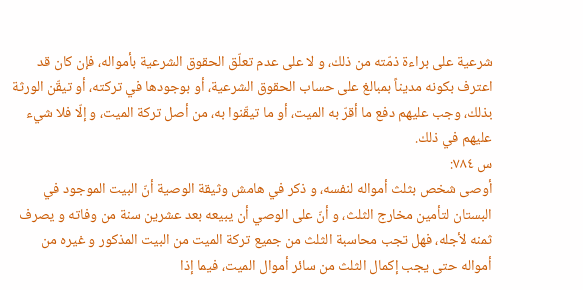شرعية على براءة ذمّته من ذلك، و لا على عدم تعلّق الحقوق الشرعية بأمواله، فإن كان قد اعترف بكونه مديناً بمبالغ على حساب الحقوق الشرعية، أو بوجودها في تركته، أو تيقّن الورثة بذلك، وجب عليهم دفع ما أقرّ به الميت، أو ما تيقّنوا به، من أصل تركة الميت، و إلّا فلا شيء عليهم في ذلك.
س ٧٨٤:
أوصى شخص بثلث أمواله لنفسه، و ذكر في هامش وثيقة الوصية أنّ البيت الموجود في البستان لتأمين مخارج الثلث، و أنّ على الوصي أن يبيعه بعد عشرين سنة من وفاته و يصرف ثمنه لأجله، فهل تجب محاسبة الثلث من جميع تركة الميت من البيت المذكور و غيره من أمواله حتى يجب إكمال الثلث من سائر أموال الميت، فيما إذا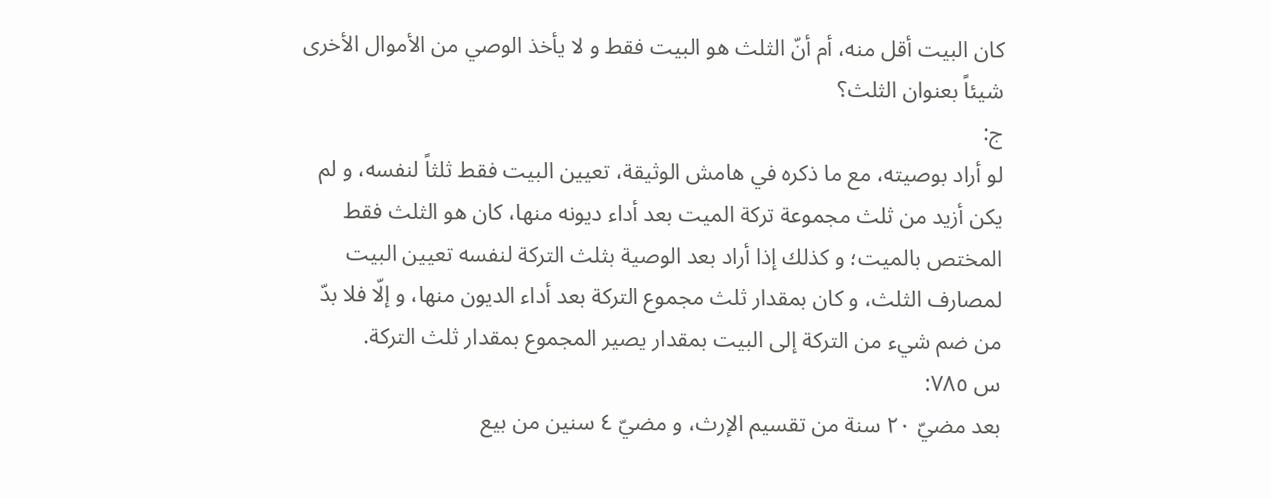كان البيت أقل منه، أم أنّ الثلث هو البيت فقط و لا يأخذ الوصي من الأموال الأخرى شيئاً بعنوان الثلث؟
ج:
لو أراد بوصيته، مع ما ذكره في هامش الوثيقة، تعيين البيت فقط ثلثاً لنفسه، و لم يكن أزيد من ثلث مجموعة تركة الميت بعد أداء ديونه منها، كان هو الثلث فقط المختص بالميت؛ و كذلك إذا أراد بعد الوصية بثلث التركة لنفسه تعيين البيت لمصارف الثلث، و كان بمقدار ثلث مجموع التركة بعد أداء الديون منها، و إلّا فلا بدّ من ضم شيء من التركة إلى البيت بمقدار يصير المجموع بمقدار ثلث التركة.
س ٧٨٥:
بعد مضيّ ٢٠ سنة من تقسيم الإرث، و مضيّ ٤ سنين من بيع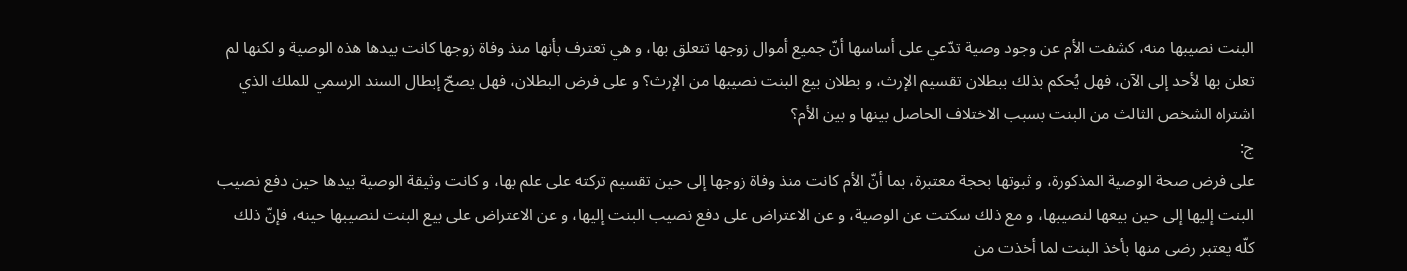البنت نصيبها منه، كشفت الأم عن وجود وصية تدّعي على أساسها أنّ جميع أموال زوجها تتعلق بها، و هي تعترف بأنها منذ وفاة زوجها كانت بيدها هذه الوصية و لكنها لم تعلن بها لأحد إلى الآن، فهل يُحكم بذلك ببطلان تقسيم الإرث، و بطلان بيع البنت نصيبها من الإرث؟ و على فرض البطلان، فهل يصحّ إبطال السند الرسمي للملك الذي اشتراه الشخص الثالث من البنت بسبب الاختلاف الحاصل بينها و بين الأم؟
ج:
على فرض صحة الوصية المذكورة، و ثبوتها بحجة معتبرة، بما أنّ الأم كانت منذ وفاة زوجها إلى حين تقسيم تركته على علم بها، و كانت وثيقة الوصية بيدها حين دفع نصيب البنت إليها إلى حين بيعها لنصيبها، و مع ذلك سكتت عن الوصية، و عن الاعتراض على دفع نصيب البنت إليها، و عن الاعتراض على بيع البنت لنصيبها حينه، فإنّ ذلك كلّه يعتبر رضى منها بأخذ البنت لما أخذت من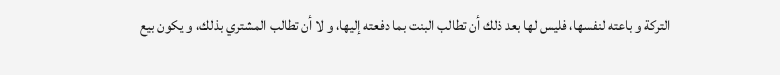التركة و باعته لنفسها، فليس لها بعد ذلك أن تطالب البنت بما دفعته إليها، و لا أن تطالب المشتري بذلك، و يكون بيع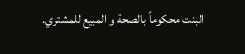البنت محكوماً بالصحة و المبيع للمشتري.